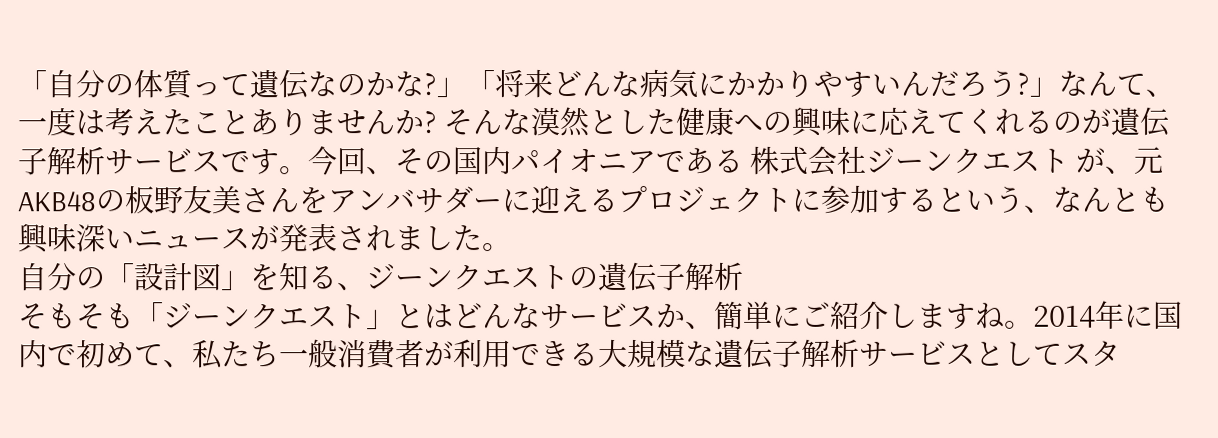「自分の体質って遺伝なのかな?」「将来どんな病気にかかりやすいんだろう?」なんて、一度は考えたことありませんか? そんな漠然とした健康への興味に応えてくれるのが遺伝子解析サービスです。今回、その国内パイオニアである 株式会社ジーンクエスト が、元AKB48の板野友美さんをアンバサダーに迎えるプロジェクトに参加するという、なんとも興味深いニュースが発表されました。
自分の「設計図」を知る、ジーンクエストの遺伝子解析
そもそも「ジーンクエスト」とはどんなサービスか、簡単にご紹介しますね。2014年に国内で初めて、私たち一般消費者が利用できる大規模な遺伝子解析サービスとしてスタ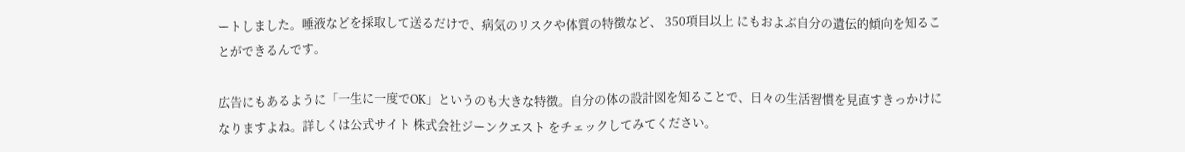ートしました。唾液などを採取して送るだけで、病気のリスクや体質の特徴など、 350項目以上 にもおよぶ自分の遺伝的傾向を知ることができるんです。

広告にもあるように「一生に一度でOK」というのも大きな特徴。自分の体の設計図を知ることで、日々の生活習慣を見直すきっかけになりますよね。詳しくは公式サイト 株式会社ジーンクエスト をチェックしてみてください。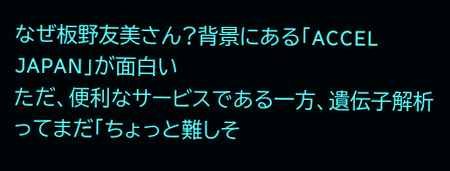なぜ板野友美さん?背景にある「ACCEL JAPAN」が面白い
ただ、便利なサービスである一方、遺伝子解析ってまだ「ちょっと難しそ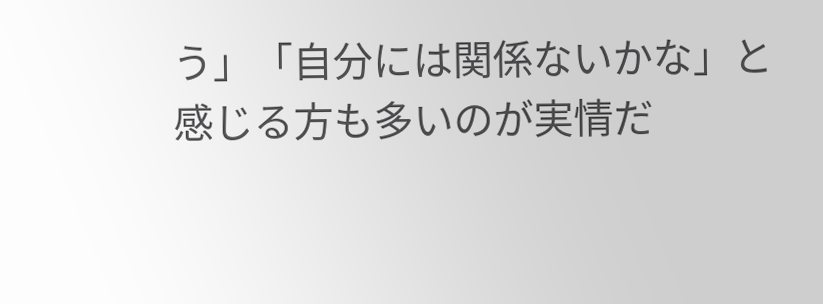う」「自分には関係ないかな」と感じる方も多いのが実情だ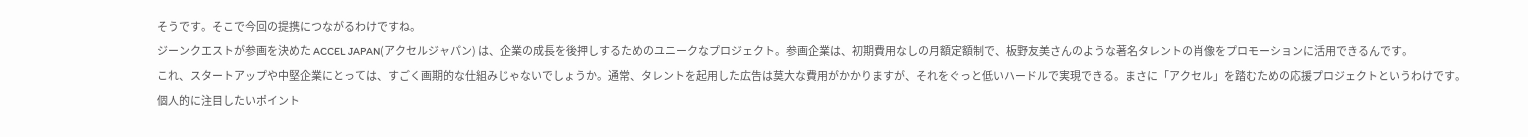そうです。そこで今回の提携につながるわけですね。
ジーンクエストが参画を決めた ACCEL JAPAN(アクセルジャパン) は、企業の成長を後押しするためのユニークなプロジェクト。参画企業は、初期費用なしの月額定額制で、板野友美さんのような著名タレントの肖像をプロモーションに活用できるんです。
これ、スタートアップや中堅企業にとっては、すごく画期的な仕組みじゃないでしょうか。通常、タレントを起用した広告は莫大な費用がかかりますが、それをぐっと低いハードルで実現できる。まさに「アクセル」を踏むための応援プロジェクトというわけです。
個人的に注目したいポイント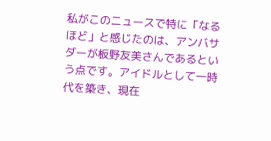私がこのニュースで特に「なるほど」と感じたのは、アンバサダーが板野友美さんであるという点です。アイドルとして一時代を築き、現在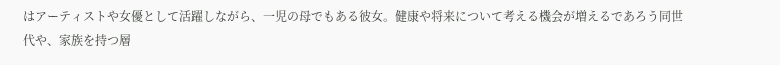はアーティストや女優として活躍しながら、一児の母でもある彼女。健康や将来について考える機会が増えるであろう同世代や、家族を持つ層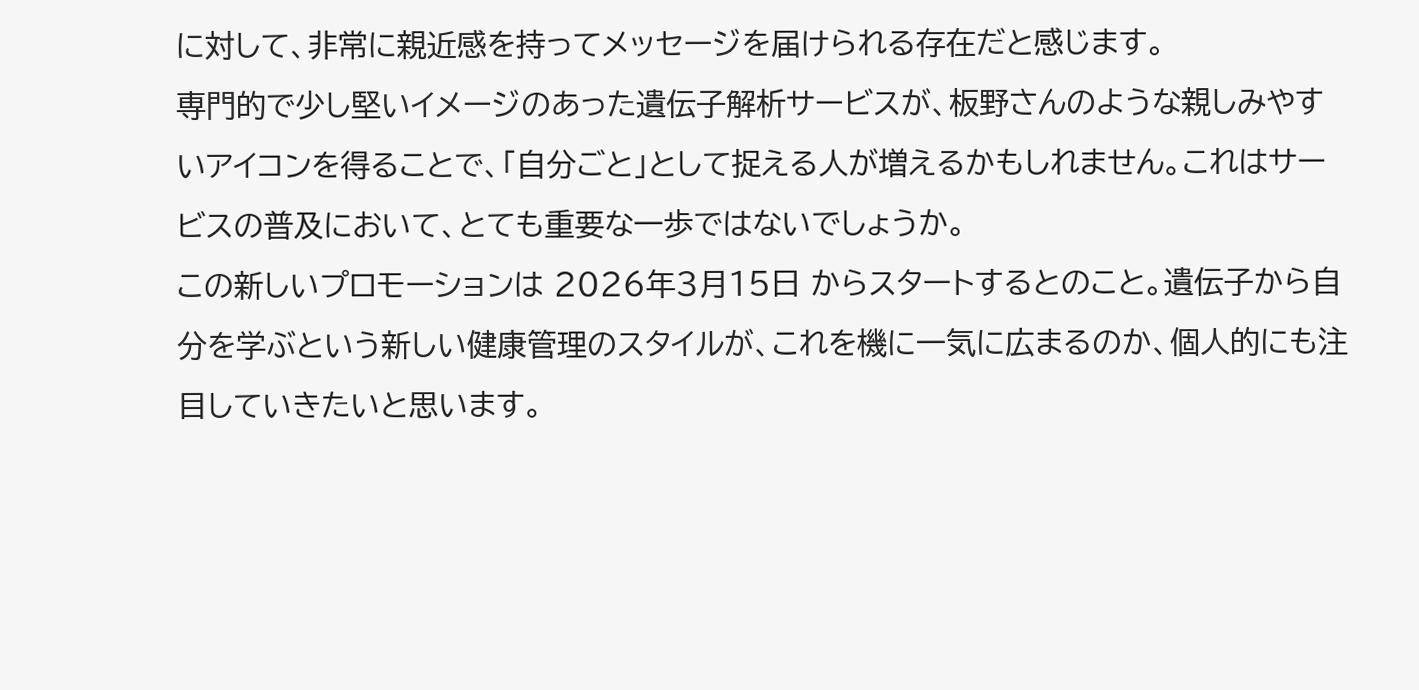に対して、非常に親近感を持ってメッセージを届けられる存在だと感じます。
専門的で少し堅いイメージのあった遺伝子解析サービスが、板野さんのような親しみやすいアイコンを得ることで、「自分ごと」として捉える人が増えるかもしれません。これはサービスの普及において、とても重要な一歩ではないでしょうか。
この新しいプロモーションは 2026年3月15日 からスタートするとのこと。遺伝子から自分を学ぶという新しい健康管理のスタイルが、これを機に一気に広まるのか、個人的にも注目していきたいと思います。